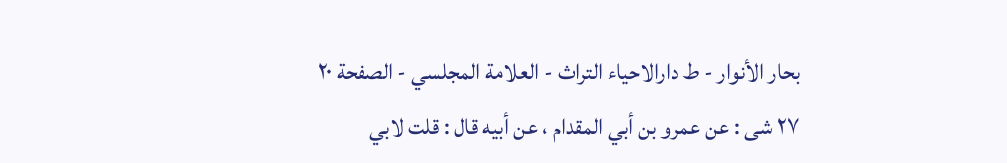بحار الأنوار - ط دارالاحیاء التراث - العلامة المجلسي - الصفحة ٢٠
٢٧ شى : عن عمرو بن أبي المقدام ، عن أبيه قال : قلت لابي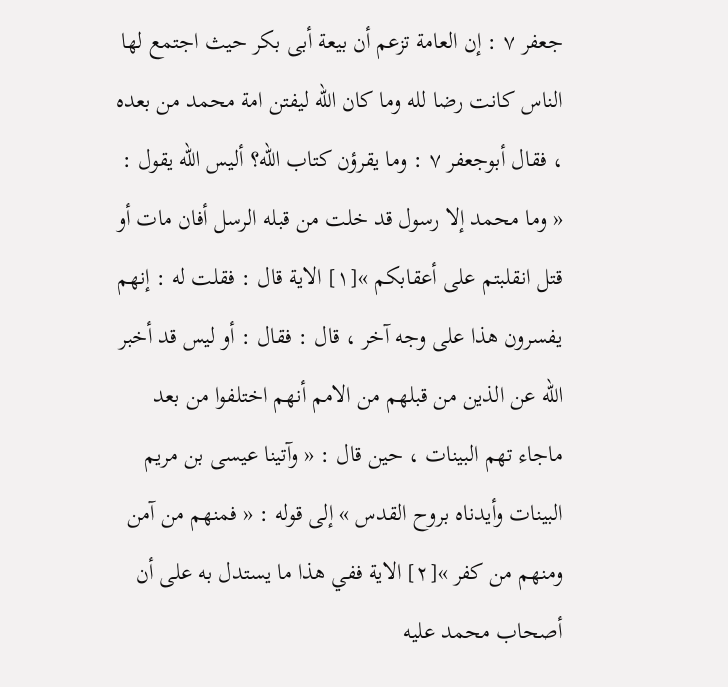جعفر ٧ : إن العامة تزعم أن بيعة أبى بكر حيث اجتمع لها الناس كانت رضا لله وما كان الله ليفتن امة محمد من بعده ، فقال أبوجعفر ٧ : وما يقرؤن كتاب الله؟ أليس الله يقول : « وما محمد إلا رسول قد خلت من قبله الرسل أفان مات أو قتل انقلبتم على أعقابكم »[١] الاية قال : فقلت له : إنهم يفسرون هذا على وجه آخر ، قال : فقال : أو ليس قد أخبر الله عن الذين من قبلهم من الامم أنهم اختلفوا من بعد ماجاء تهم البينات ، حين قال : « وآتينا عيسى بن مريم البينات وأيدناه بروح القدس » إلى قوله : « فمنهم من آمن ومنهم من كفر »[٢] الاية ففي هذا ما يستدل به على أن أصحاب محمد عليه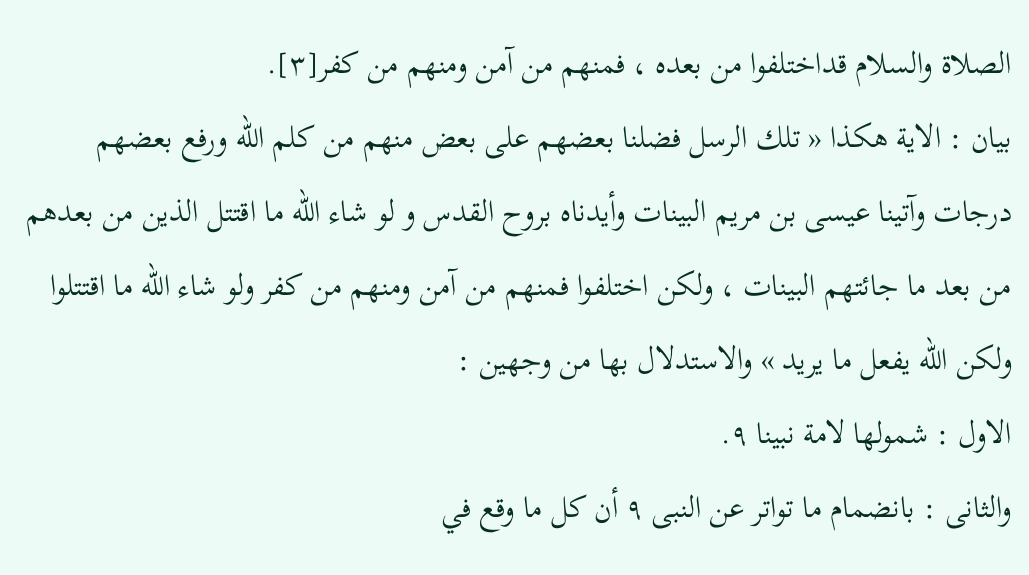الصلاة والسلام قداختلفوا من بعده ، فمنهم من آمن ومنهم من كفر[٣].
بيان : الاية هكذا « تلك الرسل فضلنا بعضهم على بعض منهم من كلم الله ورفع بعضهم درجات وآتينا عيسى بن مريم البينات وأيدناه بروح القدس و لو شاء الله ما اقتتل الذين من بعدهم من بعد ما جائتهم البينات ، ولكن اختلفوا فمنهم من آمن ومنهم من كفر ولو شاء الله ما اقتتلوا ولكن الله يفعل ما يريد » والاستدلال بها من وجهين :
الاول : شمولها لامة نبينا ٩.
والثانى : بانضمام ما تواتر عن النبى ٩ أن كل ما وقع في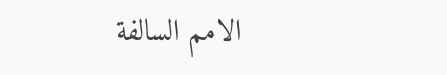الامم السالفة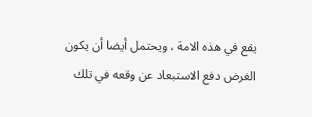يقع في هذه الامة ، ويحتمل أيضا أن يكون الغرض دفع الاستبعاد عن وقعه في تلك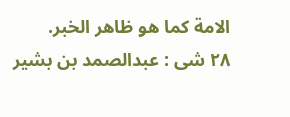الامة كما هو ظاهر الخبر.
٢٨ شى : عبدالصمد بن بشير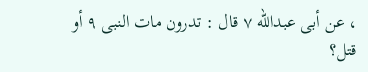، عن أبى عبدالله ٧ قال : تدرون مات النبى ٩ أو قتل؟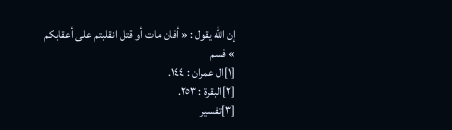إن الله يقول : « أفان مات أو قتل انقلبتم على أعقابكم » فسم
[١]ال عمران : ١٤٤.
[٢]البقرة : ٢٥٣.
[٣]تفسير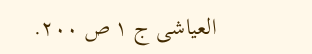العياشى ج ١ ص ٢٠٠.